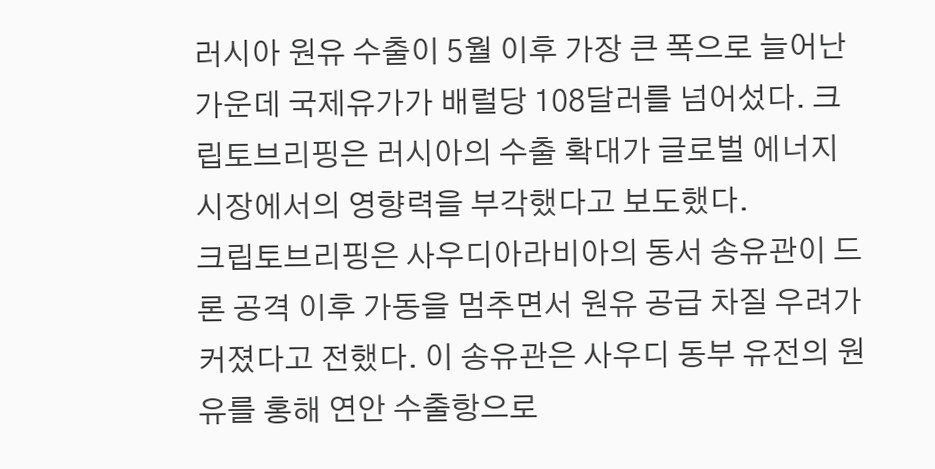러시아 원유 수출이 5월 이후 가장 큰 폭으로 늘어난 가운데 국제유가가 배럴당 108달러를 넘어섰다. 크립토브리핑은 러시아의 수출 확대가 글로벌 에너지 시장에서의 영향력을 부각했다고 보도했다.
크립토브리핑은 사우디아라비아의 동서 송유관이 드론 공격 이후 가동을 멈추면서 원유 공급 차질 우려가 커졌다고 전했다. 이 송유관은 사우디 동부 유전의 원유를 홍해 연안 수출항으로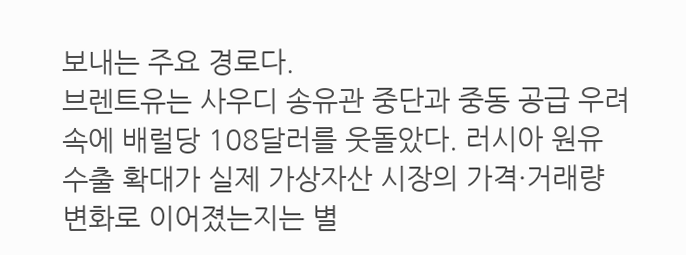보내는 주요 경로다.
브렌트유는 사우디 송유관 중단과 중동 공급 우려 속에 배럴당 108달러를 웃돌았다. 러시아 원유 수출 확대가 실제 가상자산 시장의 가격·거래량 변화로 이어졌는지는 별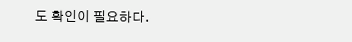도 확인이 필요하다.